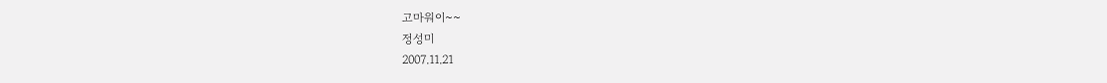고마워이~~
정성미
2007.11.21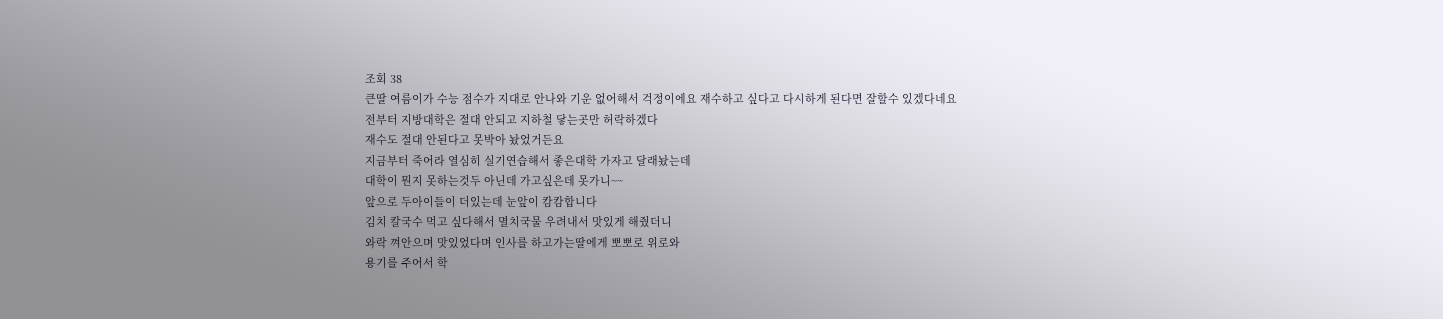조회 38
큰딸 여름이가 수능 점수가 지대로 안나와 기운 없어해서 걱정이에요 재수하고 싶다고 다시하게 된다면 잘할수 있겠다네요
전부터 지방대학은 절대 안되고 지하철 닿는곳만 허락하겠다
재수도 절대 안된다고 못박아 놨었거든요
지금부터 죽어라 열심히 실기연습해서 좋은대학 가자고 달래놨는데
대학이 뭔지 못하는것두 아닌데 가고싶은데 못가니~~
앞으로 두아이들이 더있는데 눈앞이 캄캄합니다
김치 칼국수 먹고 싶다해서 멸치국물 우려내서 맛있게 해줬더니
와락 껴안으며 맛있었다며 인사를 하고가는딸에게 뽀뽀로 위로와
용기를 주어서 학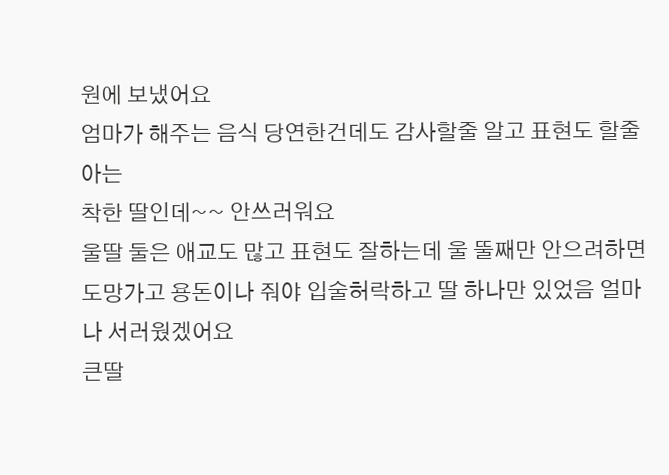원에 보냈어요
엄마가 해주는 음식 당연한건데도 감사할줄 알고 표현도 할줄아는
착한 딸인데~~ 안쓰러워요
울딸 둘은 애교도 많고 표현도 잘하는데 울 뚤째만 안으려하면 도망가고 용돈이나 줘야 입술허락하고 딸 하나만 있었음 얼마나 서러웠겠어요
큰딸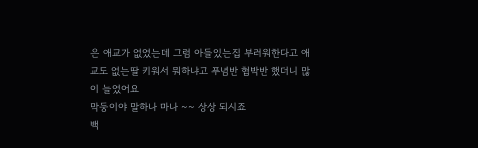은 애교가 없었는데 그럼 아들있는집 부러워한다고 애교도 없는딸 키워서 뭐하냐고 푸념반 협박반 했더니 많이 늘었어요
막둥이야 말하나 마나 ~~ 상상 되시죠
백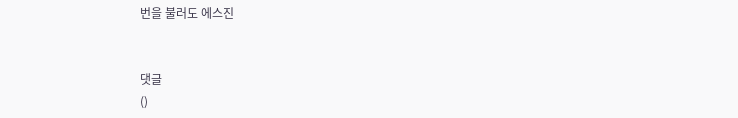번을 불러도 에스진


댓글
()